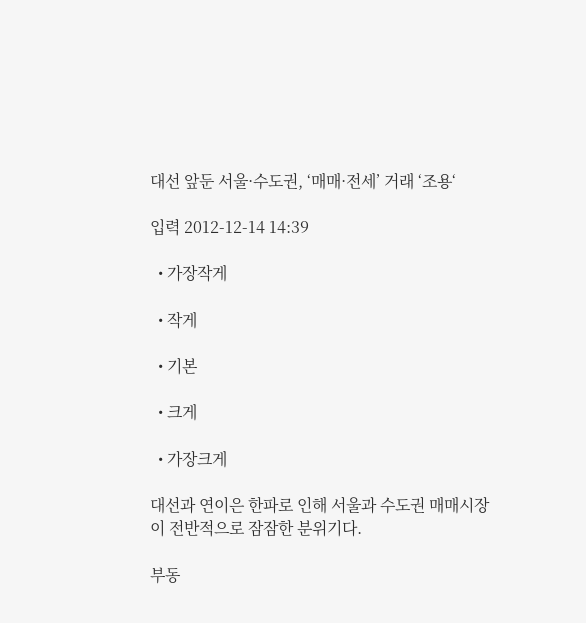대선 앞둔 서울·수도권, ‘매매·전세’ 거래 ‘조용‘

입력 2012-12-14 14:39

  • 가장작게

  • 작게

  • 기본

  • 크게

  • 가장크게

대선과 연이은 한파로 인해 서울과 수도권 매매시장이 전반적으로 잠잠한 분위기다.

부동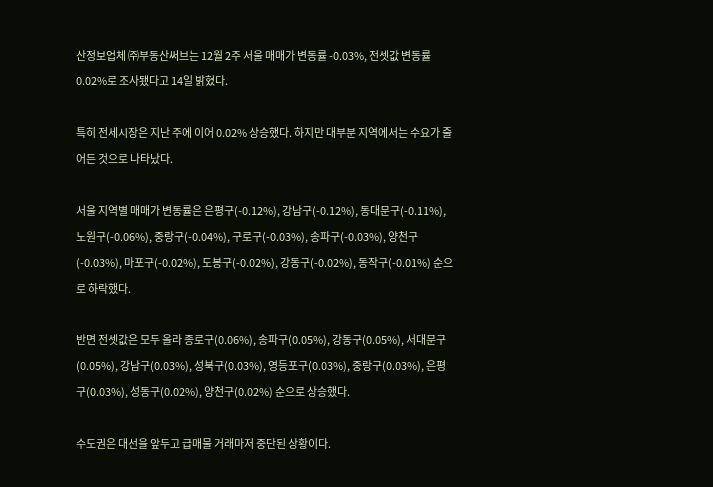산정보업체 ㈜부동산써브는 12월 2주 서울 매매가 변동률 -0.03%, 전셋값 변동률 0.02%로 조사됐다고 14일 밝혔다.

특히 전세시장은 지난 주에 이어 0.02% 상승했다. 하지만 대부분 지역에서는 수요가 줄어든 것으로 나타났다.

서울 지역별 매매가 변동률은 은평구(-0.12%), 강남구(-0.12%), 동대문구(-0.11%), 노원구(-0.06%), 중랑구(-0.04%), 구로구(-0.03%), 송파구(-0.03%), 양천구(-0.03%), 마포구(-0.02%), 도봉구(-0.02%), 강동구(-0.02%), 동작구(-0.01%) 순으로 하락했다.

반면 전셋값은 모두 올라 종로구(0.06%), 송파구(0.05%), 강동구(0.05%), 서대문구(0.05%), 강남구(0.03%), 성북구(0.03%), 영등포구(0.03%), 중랑구(0.03%), 은평구(0.03%), 성동구(0.02%), 양천구(0.02%) 순으로 상승했다.

수도권은 대선을 앞두고 급매물 거래마저 중단된 상황이다.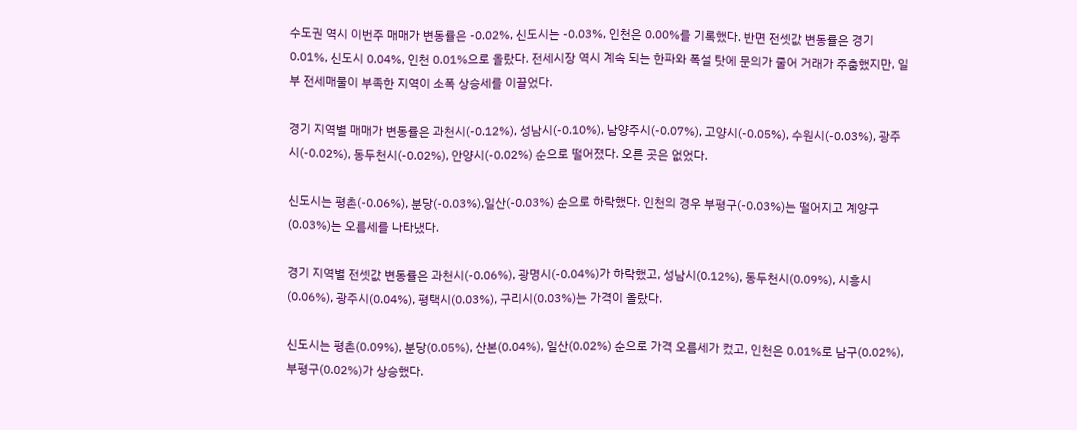수도권 역시 이번주 매매가 변동률은 -0.02%, 신도시는 -0.03%, 인천은 0.00%를 기록했다. 반면 전셋값 변동률은 경기 0.01%, 신도시 0.04%, 인천 0.01%으로 올랐다. 전세시장 역시 계속 되는 한파와 폭설 탓에 문의가 줄어 거래가 주춤했지만, 일부 전세매물이 부족한 지역이 소폭 상승세를 이끌었다.

경기 지역별 매매가 변동률은 과천시(-0.12%), 성남시(-0.10%), 남양주시(-0.07%), 고양시(-0.05%), 수원시(-0.03%), 광주시(-0.02%), 동두천시(-0.02%), 안양시(-0.02%) 순으로 떨어졌다. 오른 곳은 없었다.

신도시는 평촌(-0.06%), 분당(-0.03%),일산(-0.03%) 순으로 하락했다. 인천의 경우 부평구(-0.03%)는 떨어지고 계양구(0.03%)는 오름세를 나타냈다.

경기 지역별 전셋값 변동률은 과천시(-0.06%), 광명시(-0.04%)가 하락했고, 성남시(0.12%), 동두천시(0.09%), 시흥시(0.06%), 광주시(0.04%), 평택시(0.03%), 구리시(0.03%)는 가격이 올랐다.

신도시는 평촌(0.09%), 분당(0.05%), 산본(0.04%), 일산(0.02%) 순으로 가격 오름세가 컸고, 인천은 0.01%로 남구(0.02%), 부평구(0.02%)가 상승했다.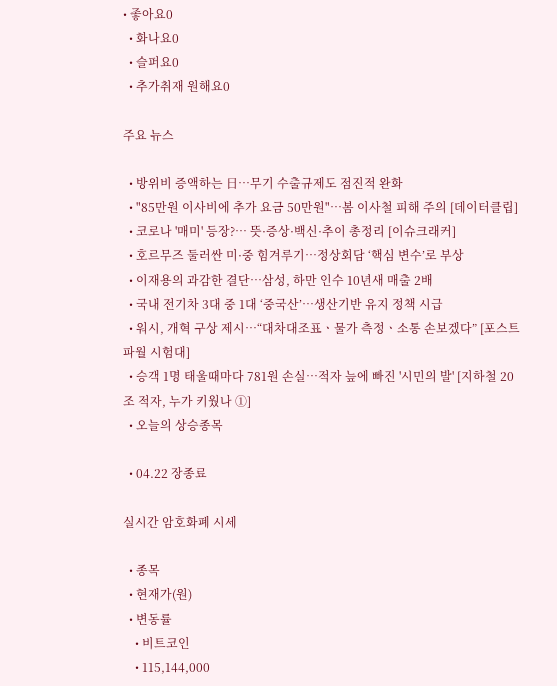• 좋아요0
  • 화나요0
  • 슬퍼요0
  • 추가취재 원해요0

주요 뉴스

  • 방위비 증액하는 日⋯무기 수출규제도 점진적 완화
  • "85만원 이사비에 추가 요금 50만원"…봄 이사철 피해 주의 [데이터클립]
  • 코로나 '매미' 등장?… 뜻·증상·백신·추이 총정리 [이슈크래커]
  • 호르무즈 둘러싼 미·중 힘겨루기…정상회담 ‘핵심 변수’로 부상
  • 이재용의 과감한 결단…삼성, 하만 인수 10년새 매출 2배
  • 국내 전기차 3대 중 1대 ‘중국산’…생산기반 유지 정책 시급
  • 워시, 개혁 구상 제시⋯“대차대조표ㆍ물가 측정ㆍ소통 손보겠다” [포스트 파월 시험대]
  • 승객 1명 태울때마다 781원 손실…적자 늪에 빠진 '시민의 발' [지하철 20조 적자, 누가 키웠나 ①]
  • 오늘의 상승종목

  • 04.22 장종료

실시간 암호화폐 시세

  • 종목
  • 현재가(원)
  • 변동률
    • 비트코인
    • 115,144,000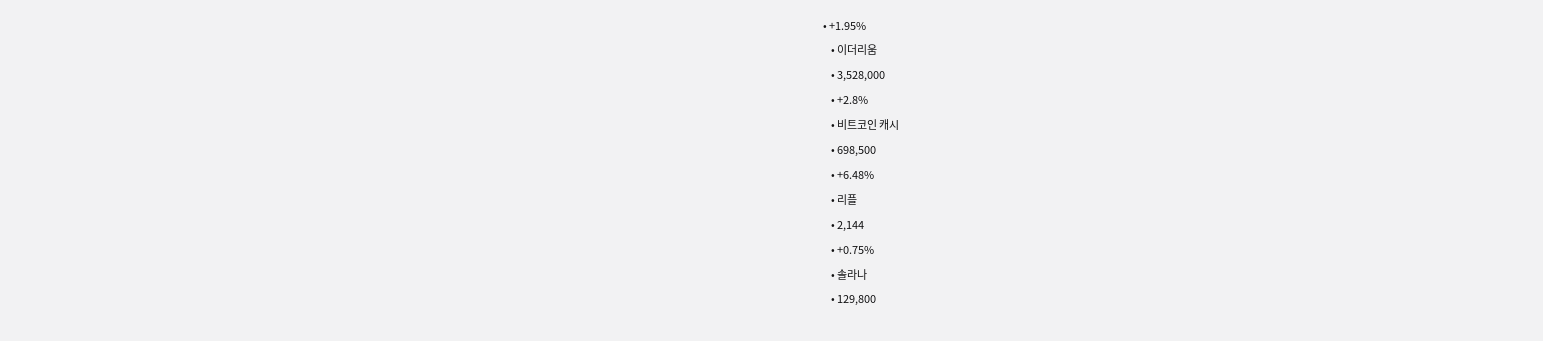• +1.95%
    • 이더리움
    • 3,528,000
    • +2.8%
    • 비트코인 캐시
    • 698,500
    • +6.48%
    • 리플
    • 2,144
    • +0.75%
    • 솔라나
    • 129,800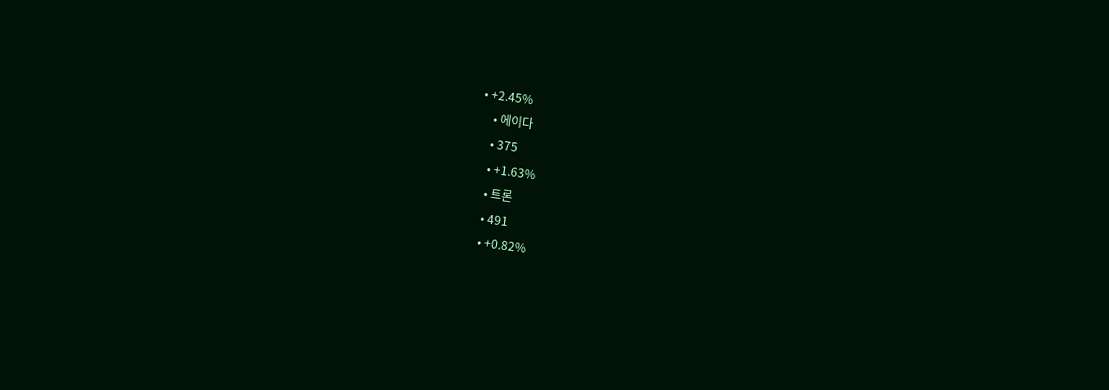• +2.45%
    • 에이다
    • 375
    • +1.63%
    • 트론
    • 491
    • +0.82%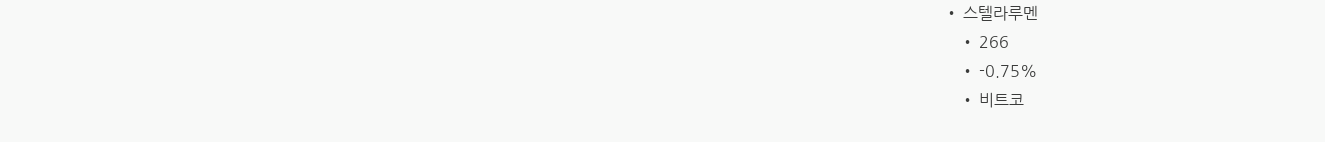• 스텔라루멘
    • 266
    • -0.75%
    • 비트코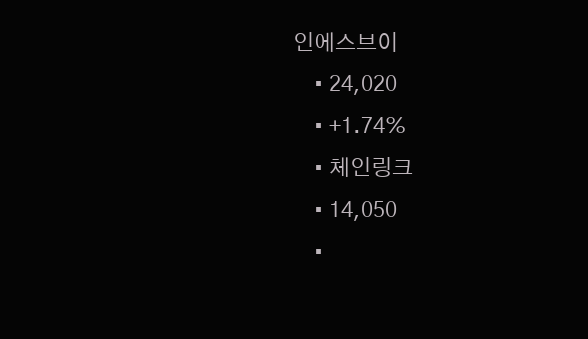인에스브이
    • 24,020
    • +1.74%
    • 체인링크
    • 14,050
    •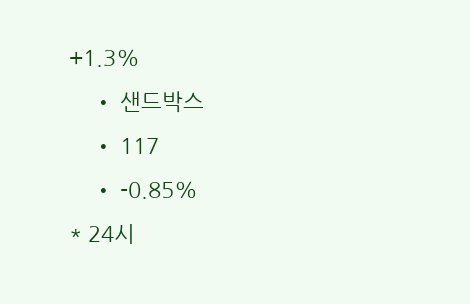+1.3%
    • 샌드박스
    • 117
    • -0.85%
* 24시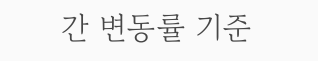간 변동률 기준